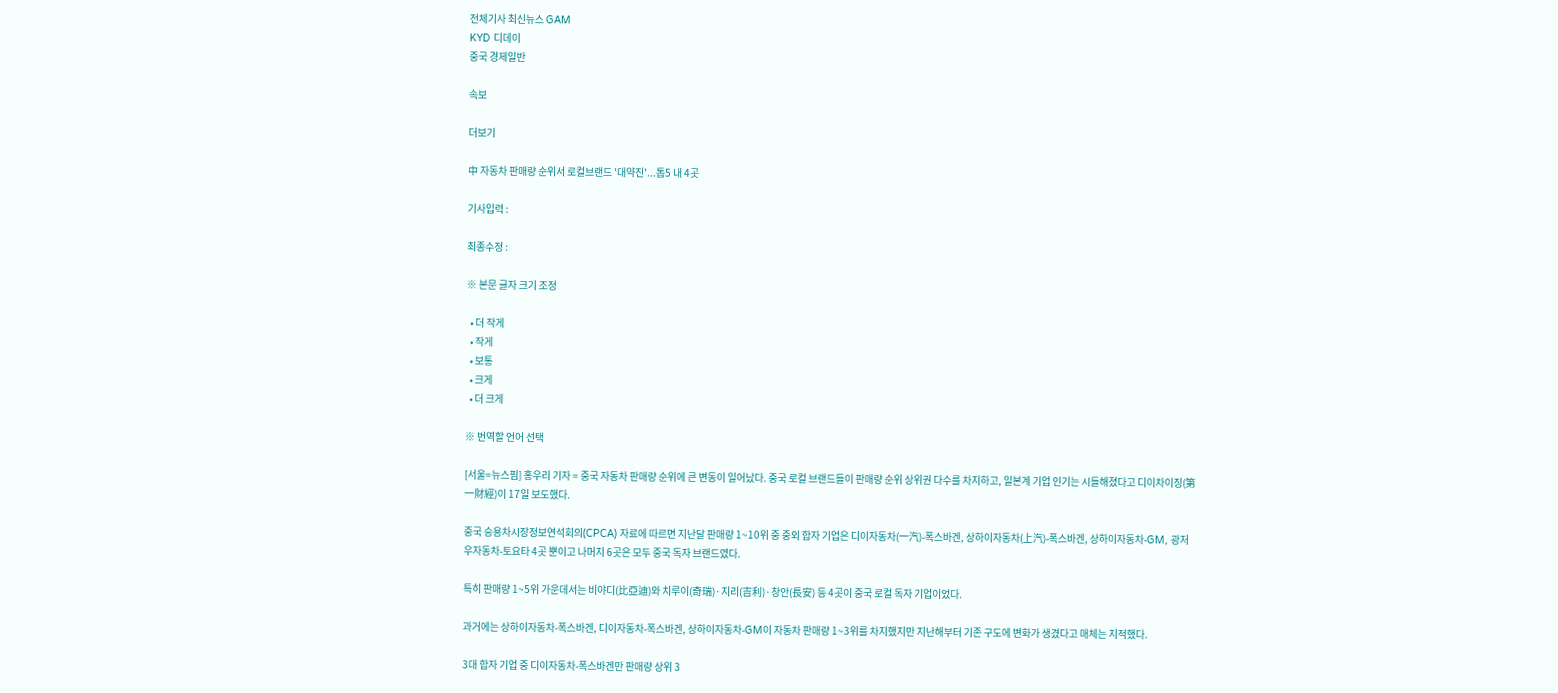전체기사 최신뉴스 GAM
KYD 디데이
중국 경제일반

속보

더보기

中 자동차 판매량 순위서 로컬브랜드 '대약진'...톱5 내 4곳

기사입력 :

최종수정 :

※ 본문 글자 크기 조정

  • 더 작게
  • 작게
  • 보통
  • 크게
  • 더 크게

※ 번역할 언어 선택

[서울=뉴스핌] 홍우리 기자 = 중국 자동차 판매량 순위에 큰 변동이 일어났다. 중국 로컬 브랜드들이 판매량 순위 상위권 다수를 차지하고, 일본계 기업 인기는 시들해졌다고 디이차이징(第一財經)이 17일 보도했다.

중국 승용차시장정보연석회의(CPCA) 자료에 따르면 지난달 판매량 1~10위 중 중외 합자 기업은 디이자동차(一汽)-폭스바겐, 상하이자동차(上汽)-폭스바겐, 상하이자동차-GM, 광저우자동차-토요타 4곳 뿐이고 나머지 6곳은 모두 중국 독자 브랜드였다.

특히 판매량 1~5위 가운데서는 비야디(比亞迪)와 치루이(奇瑞)·지리(吉利)·창안(長安) 등 4곳이 중국 로컬 독자 기업이었다.

과거에는 상하이자동차-폭스바겐, 디이자동차-폭스바겐, 상하이자동차-GM이 자동차 판매량 1~3위를 차지했지만 지난해부터 기존 구도에 변화가 생겼다고 매체는 지적했다.

3대 합자 기업 중 디이자동차-폭스바겐만 판매량 상위 3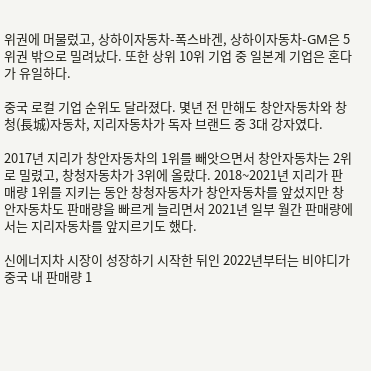위권에 머물렀고, 상하이자동차-폭스바겐, 상하이자동차-GM은 5위권 밖으로 밀려났다. 또한 상위 10위 기업 중 일본계 기업은 혼다가 유일하다.

중국 로컬 기업 순위도 달라졌다. 몇년 전 만해도 창안자동차와 창청(長城)자동차, 지리자동차가 독자 브랜드 중 3대 강자였다.

2017년 지리가 창안자동차의 1위를 빼앗으면서 창안자동차는 2위로 밀렸고, 창청자동차가 3위에 올랐다. 2018~2021년 지리가 판매량 1위를 지키는 동안 창청자동차가 창안자동차를 앞섰지만 창안자동차도 판매량을 빠르게 늘리면서 2021년 일부 월간 판매량에서는 지리자동차를 앞지르기도 했다.

신에너지차 시장이 성장하기 시작한 뒤인 2022년부터는 비야디가 중국 내 판매량 1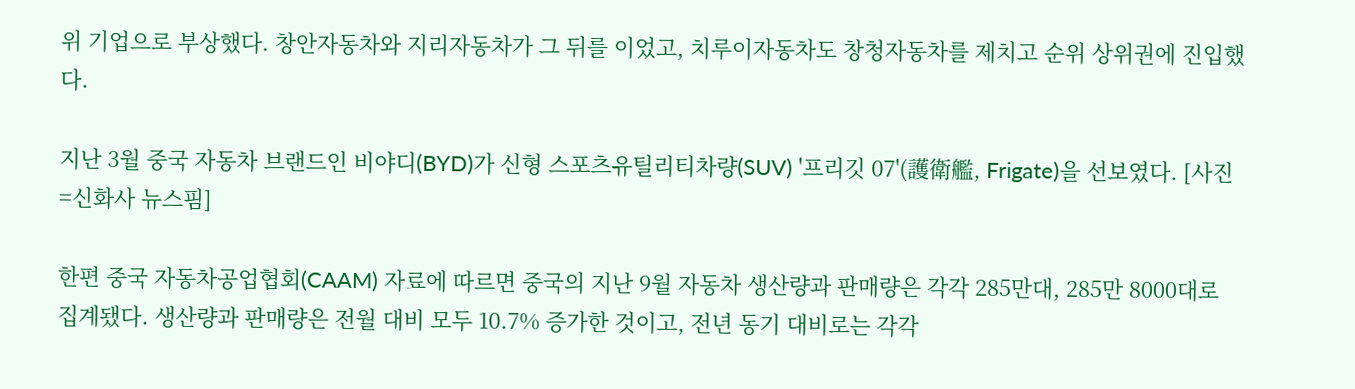위 기업으로 부상했다. 창안자동차와 지리자동차가 그 뒤를 이었고, 치루이자동차도 창청자동차를 제치고 순위 상위권에 진입했다.

지난 3월 중국 자동차 브랜드인 비야디(BYD)가 신형 스포츠유틸리티차량(SUV) '프리깃 07'(護衛艦, Frigate)을 선보였다. [사진=신화사 뉴스핌]

한편 중국 자동차공업협회(CAAM) 자료에 따르면 중국의 지난 9월 자동차 생산량과 판매량은 각각 285만대, 285만 8000대로 집계됐다. 생산량과 판매량은 전월 대비 모두 10.7% 증가한 것이고, 전년 동기 대비로는 각각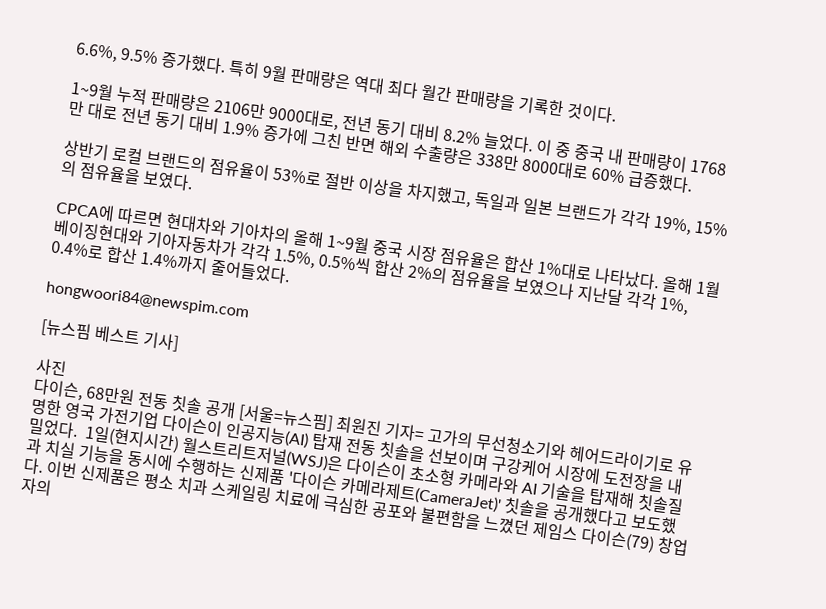6.6%, 9.5% 증가했다. 특히 9월 판매량은 역대 최다 월간 판매량을 기록한 것이다.

1~9월 누적 판매량은 2106만 9000대로, 전년 동기 대비 8.2% 늘었다. 이 중 중국 내 판매량이 1768만 대로 전년 동기 대비 1.9% 증가에 그친 반면 해외 수출량은 338만 8000대로 60% 급증했다.

상반기 로컬 브랜드의 점유율이 53%로 절반 이상을 차지했고, 독일과 일본 브랜드가 각각 19%, 15%의 점유율을 보였다.

CPCA에 따르면 현대차와 기아차의 올해 1~9월 중국 시장 점유율은 합산 1%대로 나타났다. 올해 1월 베이징현대와 기아자동차가 각각 1.5%, 0.5%씩 합산 2%의 점유율을 보였으나 지난달 각각 1%, 0.4%로 합산 1.4%까지 줄어들었다.

hongwoori84@newspim.com

[뉴스핌 베스트 기사]

사진
다이슨, 68만원 전동 칫솔 공개 [서울=뉴스핌] 최원진 기자= 고가의 무선청소기와 헤어드라이기로 유명한 영국 가전기업 다이슨이 인공지능(AI) 탑재 전동 칫솔을 선보이며 구강케어 시장에 도전장을 내밀었다.  1일(현지시간) 월스트리트저널(WSJ)은 다이슨이 초소형 카메라와 AI 기술을 탑재해 칫솔질과 치실 기능을 동시에 수행하는 신제품 '다이슨 카메라제트(CameraJet)' 칫솔을 공개했다고 보도했다. 이번 신제품은 평소 치과 스케일링 치료에 극심한 공포와 불편함을 느꼈던 제임스 다이슨(79) 창업자의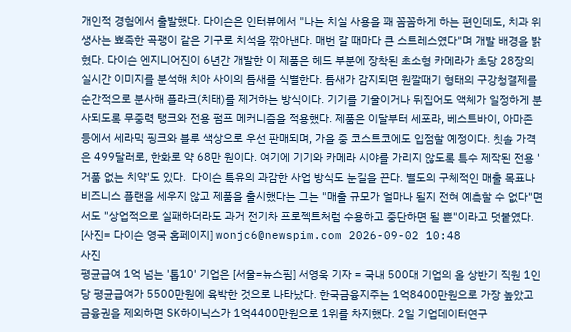개인적 경험에서 출발했다. 다이슨은 인터뷰에서 "나는 치실 사용을 꽤 꼼꼼하게 하는 편인데도, 치과 위생사는 뾰족한 곡괭이 같은 기구로 치석을 깎아낸다. 매번 갈 때마다 큰 스트레스였다"며 개발 배경을 밝혔다. 다이슨 엔지니어진이 6년간 개발한 이 제품은 헤드 부분에 장착된 초소형 카메라가 초당 28장의 실시간 이미지를 분석해 치아 사이의 틈새를 식별한다. 틈새가 감지되면 원깔때기 형태의 구강청결제를 순간적으로 분사해 플라크(치태)를 제거하는 방식이다. 기기를 기울이거나 뒤집어도 액체가 일정하게 분사되도록 무중력 탱크와 전용 펌프 메커니즘을 적용했다. 제품은 이달부터 세포라, 베스트바이, 아마존 등에서 세라믹 핑크와 블루 색상으로 우선 판매되며, 가을 중 코스트코에도 입점할 예정이다. 칫솔 가격은 499달러로, 한화로 약 68만 원이다. 여기에 기기와 카메라 시야를 가리지 않도록 특수 제작된 전용 '거품 없는 치약'도 있다.  다이슨 특유의 과감한 사업 방식도 눈길을 끈다. 별도의 구체적인 매출 목표나 비즈니스 플랜을 세우지 않고 제품을 출시했다는 그는 "매출 규모가 얼마나 될지 전혀 예측할 수 없다"면서도 "상업적으로 실패하더라도 과거 전기차 프로젝트처럼 수용하고 중단하면 될 뿐"이라고 덧붙였다. [사진= 다이슨 영국 홈페이지] wonjc6@newspim.com 2026-09-02 10:48
사진
평균급여 1억 넘는 '톱10' 기업은 [서울=뉴스핌] 서영욱 기자 = 국내 500대 기업의 올 상반기 직원 1인당 평균급여가 5500만원에 육박한 것으로 나타났다. 한국금융지주는 1억8400만원으로 가장 높았고 금융권을 제외하면 SK하이닉스가 1억4400만원으로 1위를 차지했다. 2일 기업데이터연구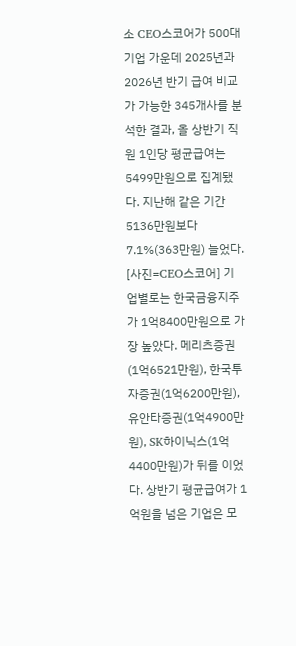소 CEO스코어가 500대 기업 가운데 2025년과 2026년 반기 급여 비교가 가능한 345개사를 분석한 결과, 올 상반기 직원 1인당 평균급여는 5499만원으로 집계됐다. 지난해 같은 기간 5136만원보다 7.1%(363만원) 늘었다. [사진=CEO스코어] 기업별로는 한국금융지주가 1억8400만원으로 가장 높았다. 메리츠증권(1억6521만원), 한국투자증권(1억6200만원), 유안타증권(1억4900만원), SK하이닉스(1억4400만원)가 뒤를 이었다. 상반기 평균급여가 1억원을 넘은 기업은 모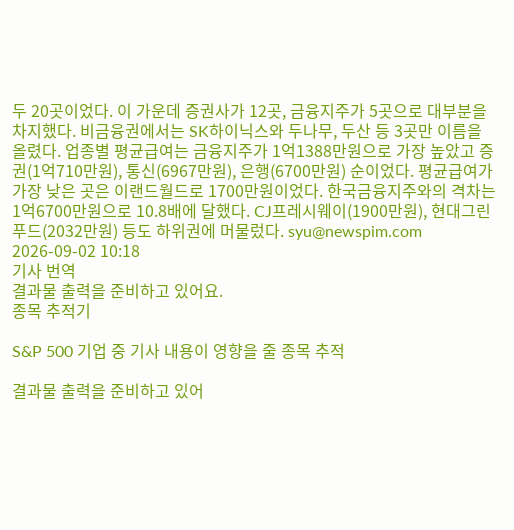두 20곳이었다. 이 가운데 증권사가 12곳, 금융지주가 5곳으로 대부분을 차지했다. 비금융권에서는 SK하이닉스와 두나무, 두산 등 3곳만 이름을 올렸다. 업종별 평균급여는 금융지주가 1억1388만원으로 가장 높았고 증권(1억710만원), 통신(6967만원), 은행(6700만원) 순이었다. 평균급여가 가장 낮은 곳은 이랜드월드로 1700만원이었다. 한국금융지주와의 격차는 1억6700만원으로 10.8배에 달했다. CJ프레시웨이(1900만원), 현대그린푸드(2032만원) 등도 하위권에 머물렀다. syu@newspim.com 2026-09-02 10:18
기사 번역
결과물 출력을 준비하고 있어요.
종목 추적기

S&P 500 기업 중 기사 내용이 영향을 줄 종목 추적

결과물 출력을 준비하고 있어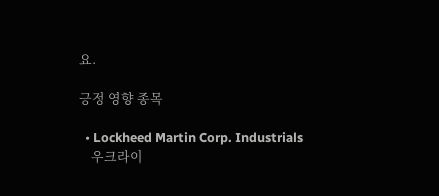요.

긍정 영향 종목

  • Lockheed Martin Corp. Industrials
    우크라이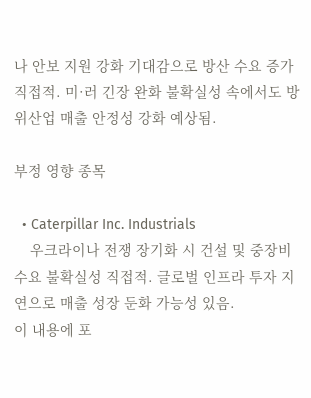나 안보 지원 강화 기대감으로 방산 수요 증가 직접적. 미·러 긴장 완화 불확실성 속에서도 방위산업 매출 안정성 강화 예상됨.

부정 영향 종목

  • Caterpillar Inc. Industrials
    우크라이나 전쟁 장기화 시 건설 및 중장비 수요 불확실성 직접적. 글로벌 인프라 투자 지연으로 매출 성장 둔화 가능성 있음.
이 내용에 포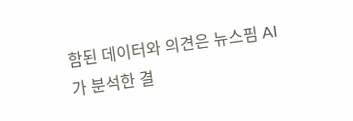함된 데이터와 의견은 뉴스핌 AI가 분석한 결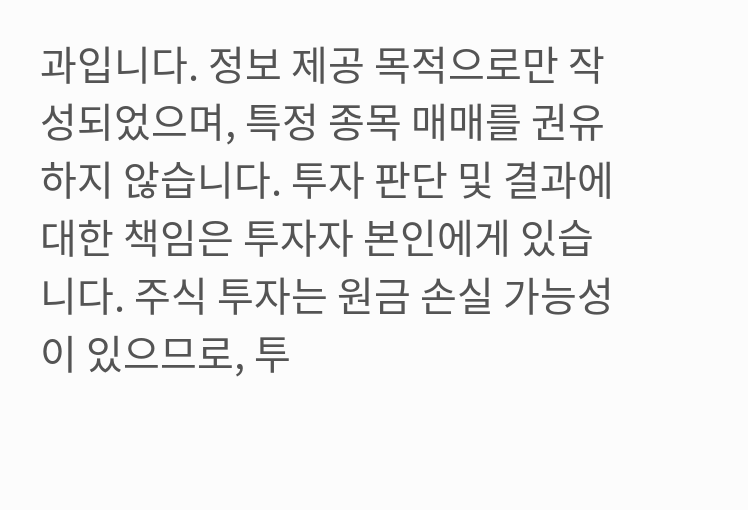과입니다. 정보 제공 목적으로만 작성되었으며, 특정 종목 매매를 권유하지 않습니다. 투자 판단 및 결과에 대한 책임은 투자자 본인에게 있습니다. 주식 투자는 원금 손실 가능성이 있으므로, 투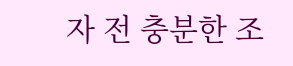자 전 충분한 조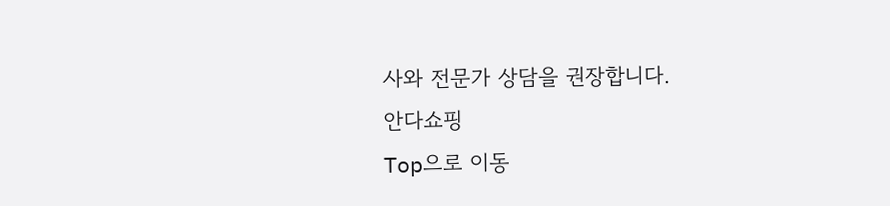사와 전문가 상담을 권장합니다.
안다쇼핑
Top으로 이동